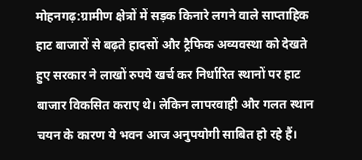मोहनगढ़:ग्रामीण क्षेत्रों में सड़क किनारे लगने वाले साप्ताहिक हाट बाजारों से बढ़ते हादसों और ट्रैफिक अव्यवस्था को देखते हुए सरकार ने लाखों रुपये खर्च कर निर्धारित स्थानों पर हाट बाजार विकसित कराए थे। लेकिन लापरवाही और गलत स्थान चयन के कारण ये भवन आज अनुपयोगी साबित हो रहे हैं।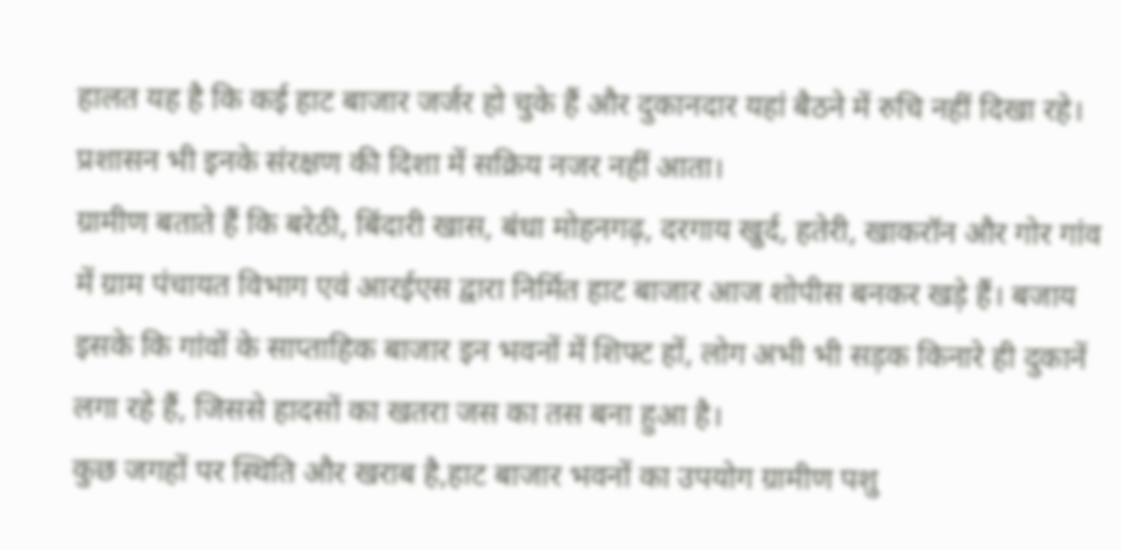हालत यह है कि कई हाट बाजार जर्जर हो चुके हैं और दुकानदार यहां बैठने में रुचि नहीं दिखा रहे। प्रशासन भी इनके संरक्षण की दिशा में सक्रिय नजर नहीं आता।
ग्रामीण बताते हैं कि बरेठी, बिंदारी खास, बंधा मोहनगढ़, दरगाय खुर्द, हतेरी, खाकरॉन और गोर गांव में ग्राम पंचायत विभाग एवं आरईएस द्वारा निर्मित हाट बाजार आज शोपीस बनकर खड़े हैं। बजाय इसके कि गांवों के साप्ताहिक बाजार इन भवनों में शिफ्ट हों, लोग अभी भी सड़क किनारे ही दुकानें लगा रहे हैं, जिससे हादसों का खतरा जस का तस बना हुआ है।
कुछ जगहों पर स्थिति और खराब है,हाट बाजार भवनों का उपयोग ग्रामीण पशु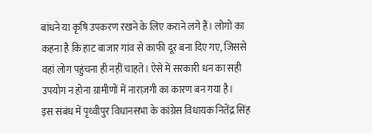बांधने या कृषि उपकरण रखने के लिए कराने लगे हैं। लोगों का कहना है कि हाट बाजार गांव से काफी दूर बना दिए गए, जिससे वहां लोग पहुंचना ही नहीं चाहते। ऐसे में सरकारी धन का सही उपयोग न होना ग्रामीणों में नाराज़गी का कारण बन गया है।
इस संबंध में पृथ्वीपुर विधानसभा के कांग्रेस विधायक नितेंद्र सिंह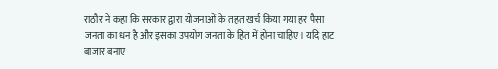राठौर ने कहा कि सरकार द्वारा योजनाओं के तहत खर्च किया गया हर पैसा जनता का धन है और इसका उपयोग जनता के हित में होना चाहिए। यदि हाट बाजार बनाए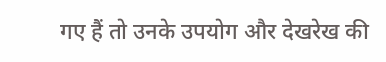गए हैं तो उनके उपयोग और देखरेख की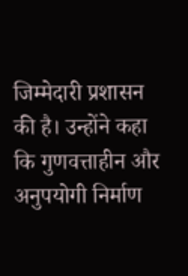जिम्मेदारी प्रशासन की है। उन्होंने कहा कि गुणवत्ताहीन और अनुपयोगी निर्माण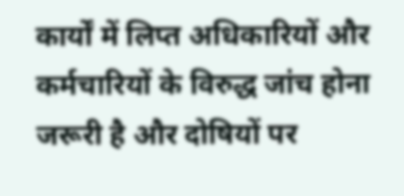कार्यों में लिप्त अधिकारियों और कर्मचारियों के विरुद्ध जांच होना जरूरी है और दोषियों पर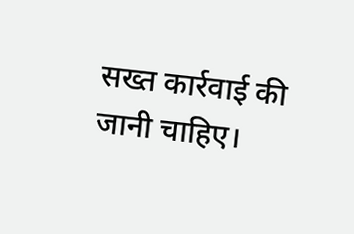सख्त कार्रवाई की जानी चाहिए।